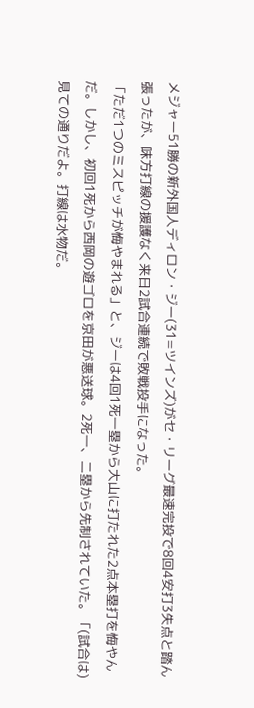メジャー51勝の新外国人ディロン・ジー(31=ツインズ)がセ・リーグ最速完投で8回4安打3失点と踏ん張ったが、味方打線の援護なく来日2試合連続で敗戦投手になった。
「ただ1つのミスピッチが悔やまれる」と、ジーは4回1死一塁から大山に打たれた2点本塁打を悔やんだ。しかし、初回1死から西岡の遊ゴロを京田が悪送球。2死一、二塁から先制されていた。「(試合は)見ての通りだよ。打線は水物だ。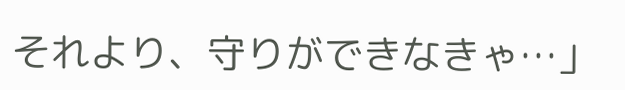それより、守りができなきゃ…」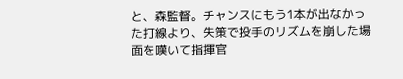と、森監督。チャンスにもう1本が出なかった打線より、失策で投手のリズムを崩した場面を嘆いて指揮官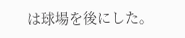は球場を後にした。